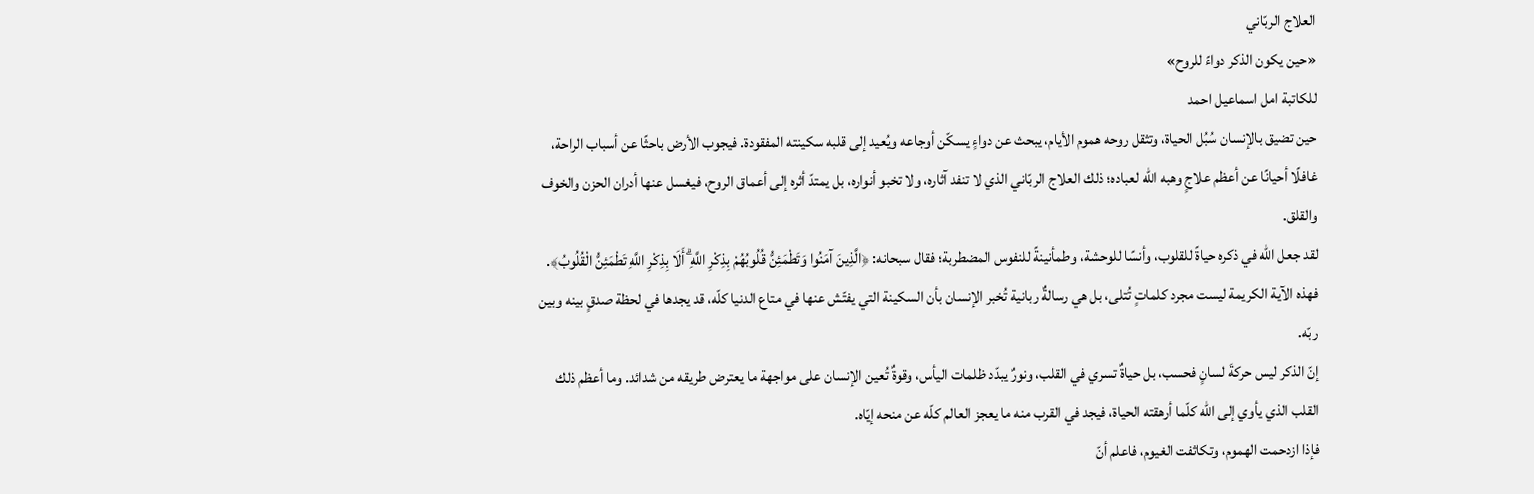العلاج الربّاني
«حين يكون الذكر دواءً للروح»
للكاتبة امل اسماعيل احمد
حين تضيق بالإنسان سُبُل الحياة، وتثقل روحه هموم الأيام، يبحث عن دواءٍ يسكّن أوجاعه ويُعيد إلى قلبه سكينته المفقودة. فيجوب الأرض باحثًا عن أسباب الراحة، غافلًا أحيانًا عن أعظم علاجٍ وهبه الله لعباده؛ ذلك العلاج الربّاني الذي لا تنفد آثاره، ولا تخبو أنواره، بل يمتدّ أثره إلى أعماق الروح، فيغسل عنها أدران الحزن والخوف والقلق.
لقد جعل الله في ذكره حياةً للقلوب، وأنسًا للوحشة، وطمأنينةً للنفوس المضطربة؛ فقال سبحانه: ﴿الَّذِينَ آمَنُوا وَتَطْمَئِنُّ قُلُوبُهُمْ بِذِكْرِ اللَّهِ ۗ أَلَا بِذِكْرِ اللَّهِ تَطْمَئِنُّ الْقُلُوبُ﴾. فهذه الآية الكريمة ليست مجرد كلماتٍ تُتلى، بل هي رسالةٌ ربانية تُخبر الإنسان بأن السكينة التي يفتّش عنها في متاع الدنيا كلّه، قد يجدها في لحظة صدقٍ بينه وبين ربّه.
إنّ الذكر ليس حركةَ لسانٍ فحسب، بل حياةٌ تسري في القلب، ونورٌ يبدّد ظلمات اليأس، وقوةٌ تُعين الإنسان على مواجهة ما يعترض طريقه من شدائد. وما أعظم ذلك القلب الذي يأوي إلى الله كلّما أرهقته الحياة، فيجد في القرب منه ما يعجز العالم كلّه عن منحه إيّاه.
فإذا ازدحمت الهموم، وتكاثفت الغيوم، فاعلم أنّ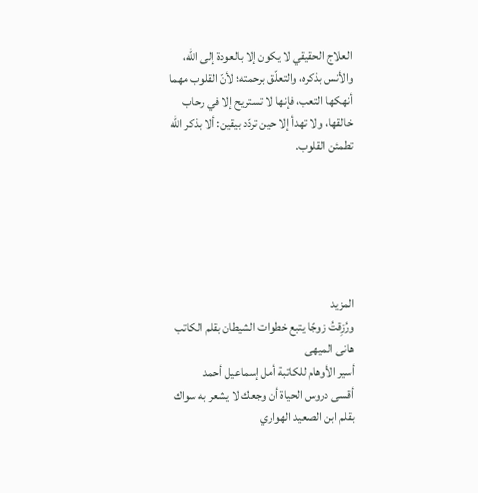العلاج الحقيقي لا يكون إلا بالعودة إلى الله، والأنس بذكره، والتعلّق برحمته؛ لأنّ القلوب مهما أنهكها التعب، فإنها لا تستريح إلا في رحاب خالقها، ولا تهدأ إلا حين تردّد بيقين: ألا بذكر الله تطمئن القلوب.






المزيد
ورُزِقتُ زوجًا يتبع خطوات الشيطان بقلم الكاتب هانى الميهى
أسير الأوهام للكاتبة أمل إسماعيل أحمد
أقسى دروس الحياة أن وجعك لا يشعر به سواك بقلم ابن الصعيد الهواري